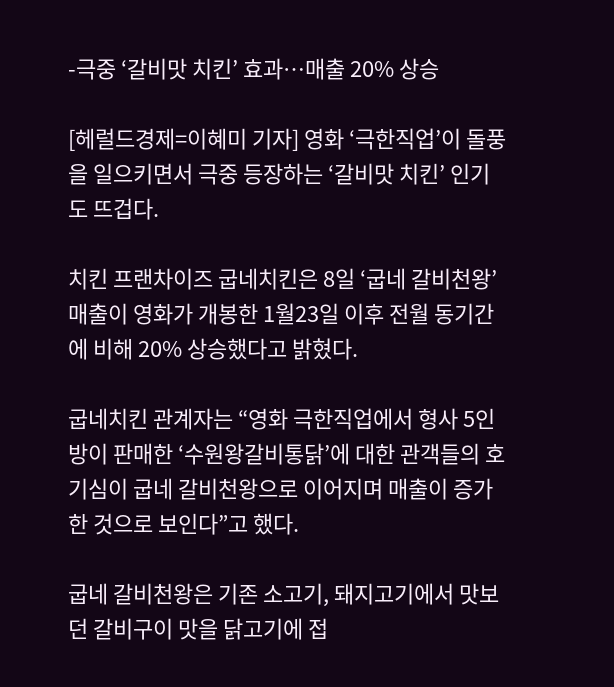-극중 ‘갈비맛 치킨’ 효과…매출 20% 상승

[헤럴드경제=이혜미 기자] 영화 ‘극한직업’이 돌풍을 일으키면서 극중 등장하는 ‘갈비맛 치킨’ 인기도 뜨겁다.

치킨 프랜차이즈 굽네치킨은 8일 ‘굽네 갈비천왕’ 매출이 영화가 개봉한 1월23일 이후 전월 동기간에 비해 20% 상승했다고 밝혔다.

굽네치킨 관계자는 “영화 극한직업에서 형사 5인방이 판매한 ‘수원왕갈비통닭’에 대한 관객들의 호기심이 굽네 갈비천왕으로 이어지며 매출이 증가한 것으로 보인다”고 했다.

굽네 갈비천왕은 기존 소고기, 돼지고기에서 맛보던 갈비구이 맛을 닭고기에 접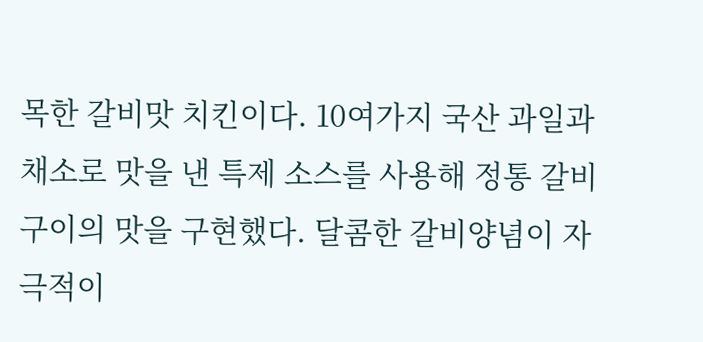목한 갈비맛 치킨이다. 10여가지 국산 과일과 채소로 맛을 낸 특제 소스를 사용해 정통 갈비구이의 맛을 구현했다. 달콤한 갈비양념이 자극적이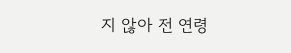지 않아 전 연령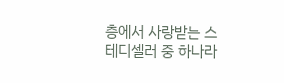층에서 사랑받는 스테디셀러 중 하나라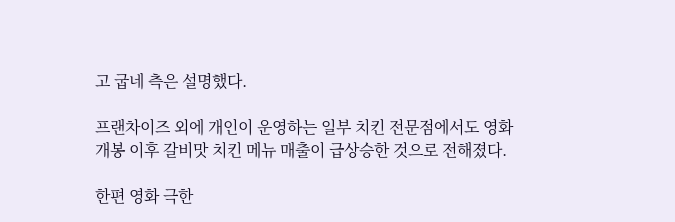고 굽네 측은 설명했다.

프랜차이즈 외에 개인이 운영하는 일부 치킨 전문점에서도 영화 개봉 이후 갈비맛 치킨 메뉴 매출이 급상승한 것으로 전해졌다.

한편 영화 극한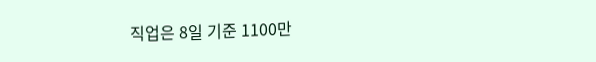직업은 8일 기준 1100만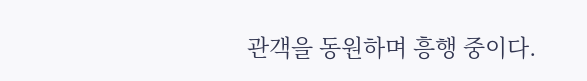관객을 동원하며 흥행 중이다.